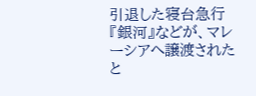引退した寝台急行『銀河』などが、マレーシアへ譲渡されたと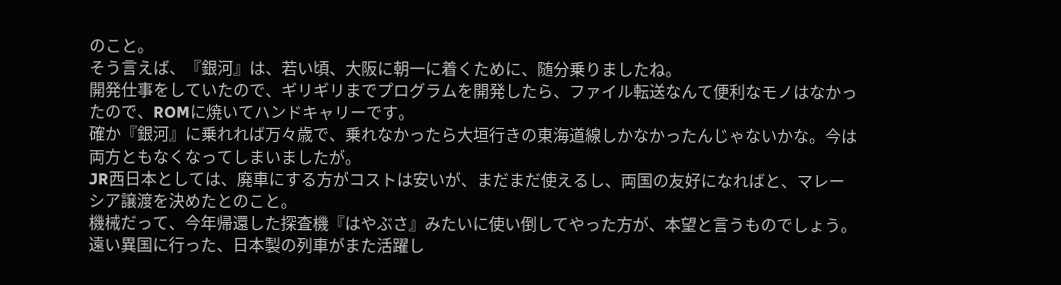のこと。
そう言えば、『銀河』は、若い頃、大阪に朝一に着くために、随分乗りましたね。
開発仕事をしていたので、ギリギリまでプログラムを開発したら、ファイル転送なんて便利なモノはなかったので、ROMに焼いてハンドキャリーです。
確か『銀河』に乗れれば万々歳で、乗れなかったら大垣行きの東海道線しかなかったんじゃないかな。今は両方ともなくなってしまいましたが。
JR西日本としては、廃車にする方がコストは安いが、まだまだ使えるし、両国の友好になればと、マレーシア譲渡を決めたとのこと。
機械だって、今年帰還した探査機『はやぶさ』みたいに使い倒してやった方が、本望と言うものでしょう。
遠い異国に行った、日本製の列車がまた活躍し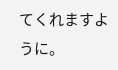てくれますように。